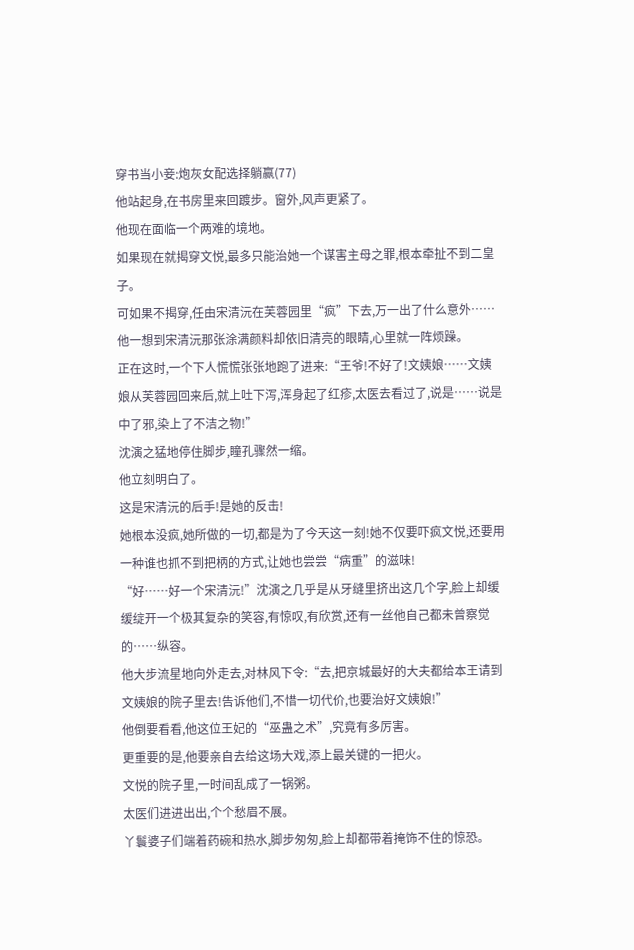穿书当小妾:炮灰女配选择躺赢(77)
他站起身,在书房里来回踱步。窗外,风声更紧了。
他现在面临一个两难的境地。
如果现在就揭穿文悦,最多只能治她一个谋害主母之罪,根本牵扯不到二皇子。
可如果不揭穿,任由宋清沅在芙蓉园里“疯”下去,万一出了什么意外……
他一想到宋清沅那张涂满颜料却依旧清亮的眼睛,心里就一阵烦躁。
正在这时,一个下人慌慌张张地跑了进来:“王爷!不好了!文姨娘……文姨娘从芙蓉园回来后,就上吐下泻,浑身起了红疹,太医去看过了,说是……说是中了邪,染上了不洁之物!”
沈演之猛地停住脚步,瞳孔骤然一缩。
他立刻明白了。
这是宋清沅的后手!是她的反击!
她根本没疯,她所做的一切,都是为了今天这一刻!她不仅要吓疯文悦,还要用一种谁也抓不到把柄的方式,让她也尝尝“病重”的滋味!
“好……好一个宋清沅!”沈演之几乎是从牙缝里挤出这几个字,脸上却缓缓绽开一个极其复杂的笑容,有惊叹,有欣赏,还有一丝他自己都未曾察觉的……纵容。
他大步流星地向外走去,对林风下令:“去,把京城最好的大夫都给本王请到文姨娘的院子里去!告诉他们,不惜一切代价,也要治好文姨娘!”
他倒要看看,他这位王妃的“巫蛊之术”,究竟有多厉害。
更重要的是,他要亲自去给这场大戏,添上最关键的一把火。
文悦的院子里,一时间乱成了一锅粥。
太医们进进出出,个个愁眉不展。
丫鬟婆子们端着药碗和热水,脚步匆匆,脸上却都带着掩饰不住的惊恐。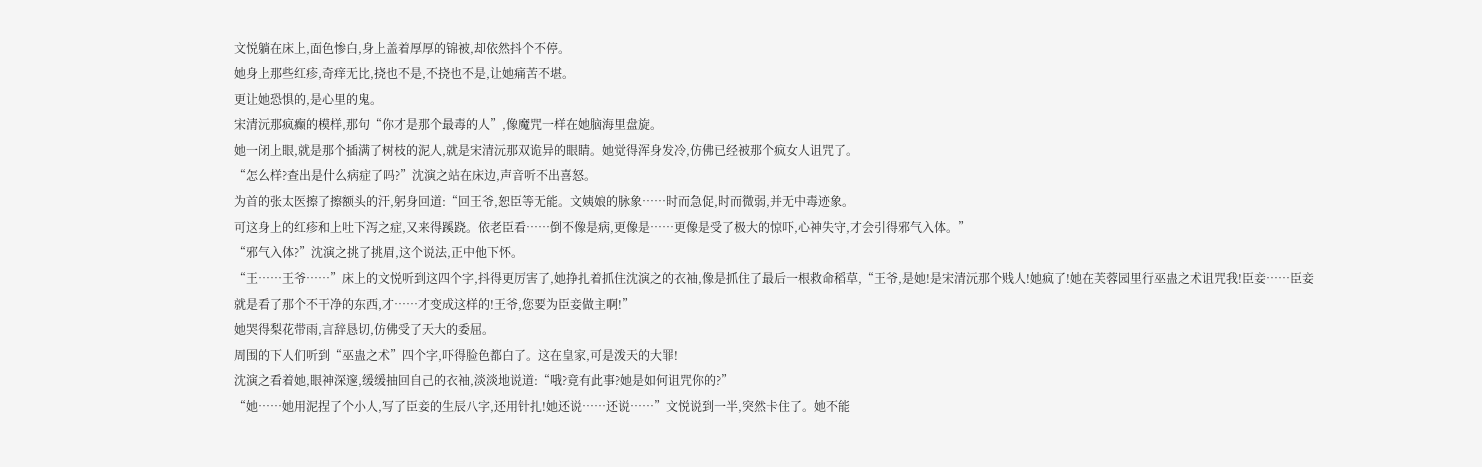文悦躺在床上,面色惨白,身上盖着厚厚的锦被,却依然抖个不停。
她身上那些红疹,奇痒无比,挠也不是,不挠也不是,让她痛苦不堪。
更让她恐惧的,是心里的鬼。
宋清沅那疯癫的模样,那句“你才是那个最毒的人”,像魔咒一样在她脑海里盘旋。
她一闭上眼,就是那个插满了树枝的泥人,就是宋清沅那双诡异的眼睛。她觉得浑身发冷,仿佛已经被那个疯女人诅咒了。
“怎么样?查出是什么病症了吗?”沈演之站在床边,声音听不出喜怒。
为首的张太医擦了擦额头的汗,躬身回道:“回王爷,恕臣等无能。文姨娘的脉象……时而急促,时而微弱,并无中毒迹象。
可这身上的红疹和上吐下泻之症,又来得蹊跷。依老臣看……倒不像是病,更像是……更像是受了极大的惊吓,心神失守,才会引得邪气入体。”
“邪气入体?”沈演之挑了挑眉,这个说法,正中他下怀。
“王……王爷……”床上的文悦听到这四个字,抖得更厉害了,她挣扎着抓住沈演之的衣袖,像是抓住了最后一根救命稻草,“王爷,是她!是宋清沅那个贱人!她疯了!她在芙蓉园里行巫蛊之术诅咒我!臣妾……臣妾就是看了那个不干净的东西,才……才变成这样的!王爷,您要为臣妾做主啊!”
她哭得梨花带雨,言辞恳切,仿佛受了天大的委屈。
周围的下人们听到“巫蛊之术”四个字,吓得脸色都白了。这在皇家,可是泼天的大罪!
沈演之看着她,眼神深邃,缓缓抽回自己的衣袖,淡淡地说道:“哦?竟有此事?她是如何诅咒你的?”
“她……她用泥捏了个小人,写了臣妾的生辰八字,还用针扎!她还说……还说……”文悦说到一半,突然卡住了。她不能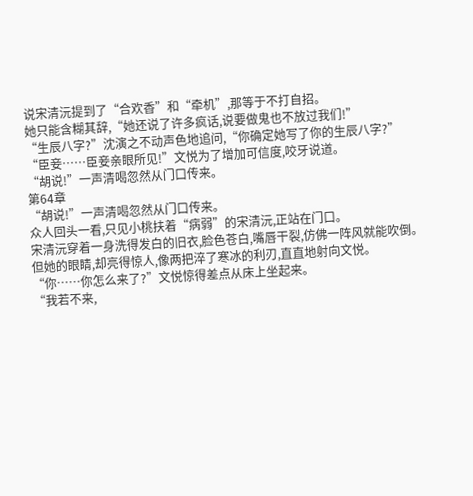说宋清沅提到了“合欢香”和“牵机”,那等于不打自招。
她只能含糊其辞,“她还说了许多疯话,说要做鬼也不放过我们!”
“生辰八字?”沈演之不动声色地追问,“你确定她写了你的生辰八字?”
“臣妾……臣妾亲眼所见!”文悦为了增加可信度,咬牙说道。
“胡说!”一声清喝忽然从门口传来。
第64章
“胡说!”一声清喝忽然从门口传来。
众人回头一看,只见小桃扶着“病弱”的宋清沅,正站在门口。
宋清沅穿着一身洗得发白的旧衣,脸色苍白,嘴唇干裂,仿佛一阵风就能吹倒。
但她的眼睛,却亮得惊人,像两把淬了寒冰的利刃,直直地射向文悦。
“你……你怎么来了?”文悦惊得差点从床上坐起来。
“我若不来,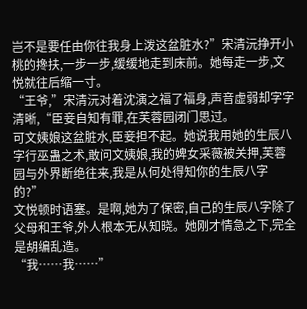岂不是要任由你往我身上泼这盆脏水?”宋清沅挣开小桃的搀扶,一步一步,缓缓地走到床前。她每走一步,文悦就往后缩一寸。
“王爷,”宋清沅对着沈演之福了福身,声音虚弱却字字清晰,“臣妾自知有罪,在芙蓉园闭门思过。
可文姨娘这盆脏水,臣妾担不起。她说我用她的生辰八字行巫蛊之术,敢问文姨娘,我的婢女采薇被关押,芙蓉园与外界断绝往来,我是从何处得知你的生辰八字的?”
文悦顿时语塞。是啊,她为了保密,自己的生辰八字除了父母和王爷,外人根本无从知晓。她刚才情急之下,完全是胡编乱造。
“我……我……”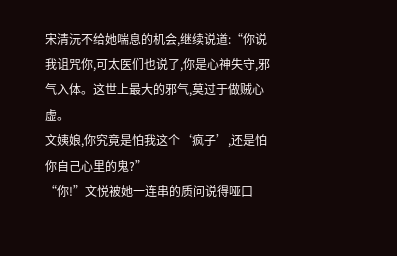宋清沅不给她喘息的机会,继续说道:“你说我诅咒你,可太医们也说了,你是心神失守,邪气入体。这世上最大的邪气,莫过于做贼心虚。
文姨娘,你究竟是怕我这个‘疯子’,还是怕你自己心里的鬼?”
“你!”文悦被她一连串的质问说得哑口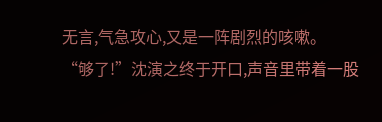无言,气急攻心,又是一阵剧烈的咳嗽。
“够了!”沈演之终于开口,声音里带着一股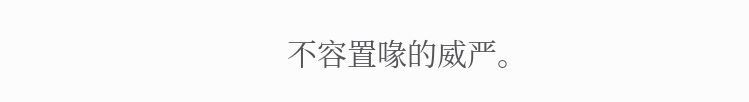不容置喙的威严。